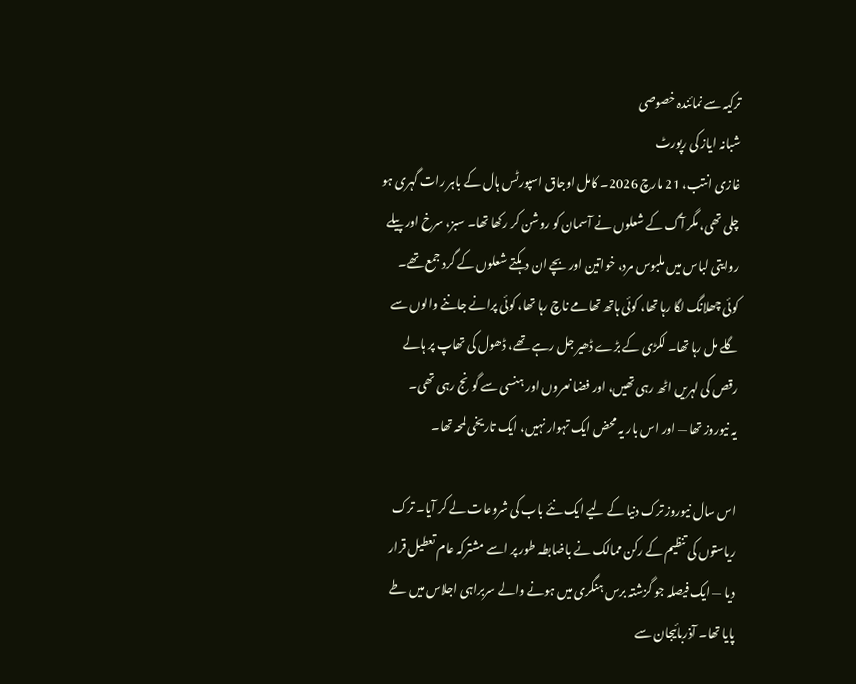ترکیہ سے نمائندہ خصوصی
شبانہ ایاز کی رپورٹ
غازی انتب، 21 مارچ 2026۔ کامل اوجاق اسپورٹس ہال کے باہر رات گہری ہو چلی تھی، مگر آگ کے شعلوں نے آسمان کو روشن کر رکھا تھا۔ سبز، سرخ اور پیلے روایتی لباس میں ملبوس مرد، خواتین اور بچے ان دہکتے شعلوں کے گرد جمع تھے۔ کوئی چھلانگ لگا رہا تھا، کوئی ہاتھ تھامے ناچ رہا تھا، کوئی پرانے جاننے والوں سے گلے مل رہا تھا۔ لکڑی کے بڑے ڈھیر جل رہے تھے، ڈھول کی تھاپ پر ہالے رقص کی لہریں اٹھ رہی تھیں، اور فضا نعروں اور ہنسی سے گونج رہی تھی۔
یہ نیوروز تھا — اور اس بار یہ محض ایک تہوار نہیں، ایک تاریخی لمحہ تھا۔

اس سال نیوروز ترک دنیا کے لیے ایک نئے باب کی شروعات لے کر آیا۔ ترک ریاستوں کی تنظیم کے رکن ممالک نے باضابطہ طور پر اسے مشترکہ عام تعطیل قرار دیا — ایک فیصلہ جو گزشتہ برس ہنگری میں ہونے والے سربراہی اجلاس میں طے پایا تھا۔ آذربائیجان سے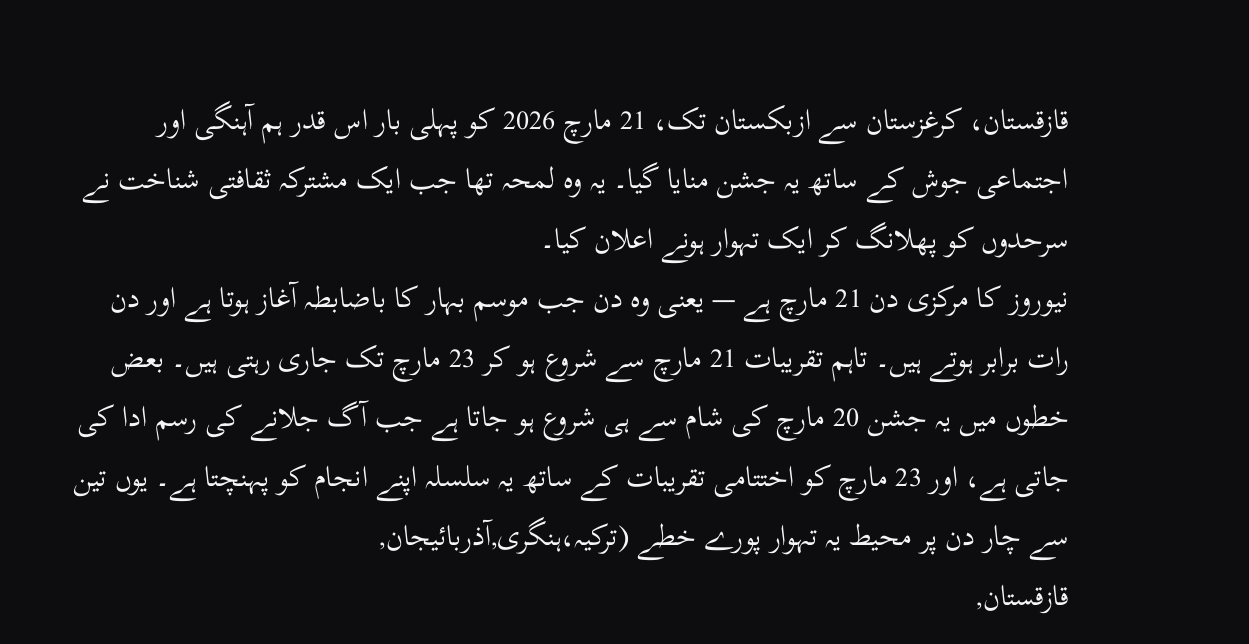قازقستان، کرغزستان سے ازبکستان تک، 21 مارچ 2026 کو پہلی بار اس قدر ہم آہنگی اور اجتماعی جوش کے ساتھ یہ جشن منایا گیا۔ یہ وہ لمحہ تھا جب ایک مشترکہ ثقافتی شناخت نے سرحدوں کو پھلانگ کر ایک تہوار ہونے اعلان کیا۔
نیوروز کا مرکزی دن 21 مارچ ہے — یعنی وہ دن جب موسم بہار کا باضابطہ آغاز ہوتا ہے اور دن رات برابر ہوتے ہیں۔ تاہم تقریبات 21 مارچ سے شروع ہو کر 23 مارچ تک جاری رہتی ہیں۔ بعض خطوں میں یہ جشن 20 مارچ کی شام سے ہی شروع ہو جاتا ہے جب آگ جلانے کی رسم ادا کی جاتی ہے، اور 23 مارچ کو اختتامی تقریبات کے ساتھ یہ سلسلہ اپنے انجام کو پہنچتا ہے۔ یوں تین سے چار دن پر محیط یہ تہوار پورے خطے (ترکیہ،ہنگری,آذربائیجان,
قازقستان,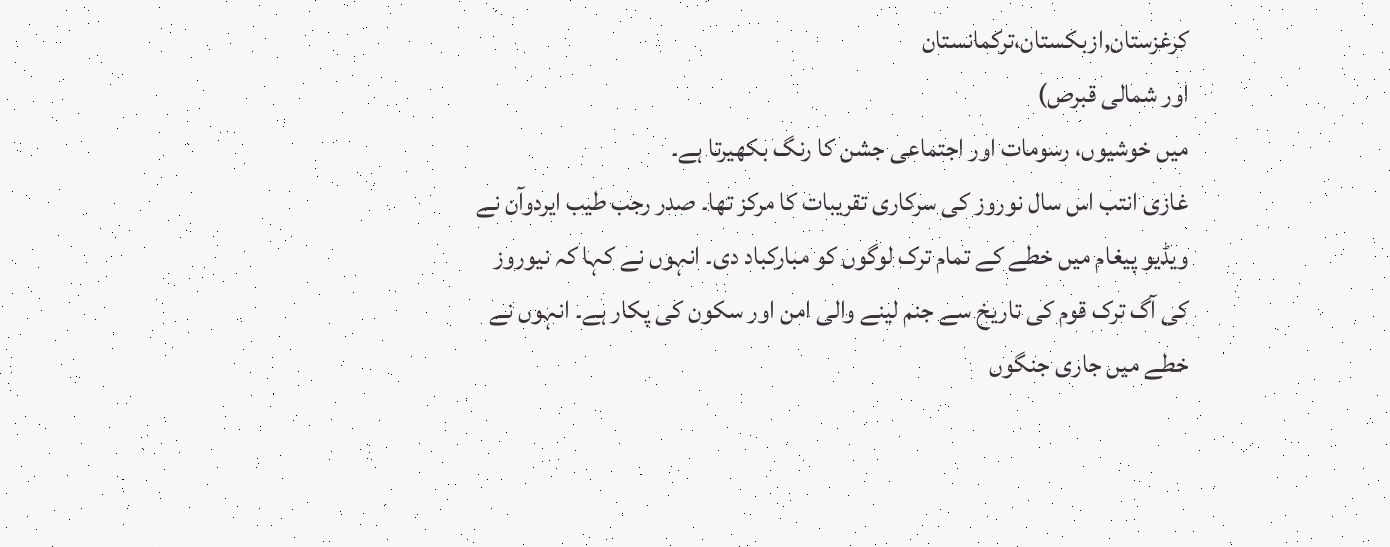کرغزستان,ازبکستان،ترکمانستان
اور شمالی قبرص)
میں خوشیوں، رسومات اور اجتماعی جشن کا رنگ بکھیرتا ہے۔
غازی انتب اس سال نوروز کی سرکاری تقریبات کا مرکز تھا۔ صدر رجب طیب ایردوآن نے ویڈیو پیغام میں خطے کے تمام ترک لوگوں کو مبارکباد دی۔ انہوں نے کہا کہ نیوروز کی آگ ترک قوم کی تاریخ سے جنم لینے والی امن اور سکون کی پکار ہے۔ انہوں نے خطے میں جاری جنگوں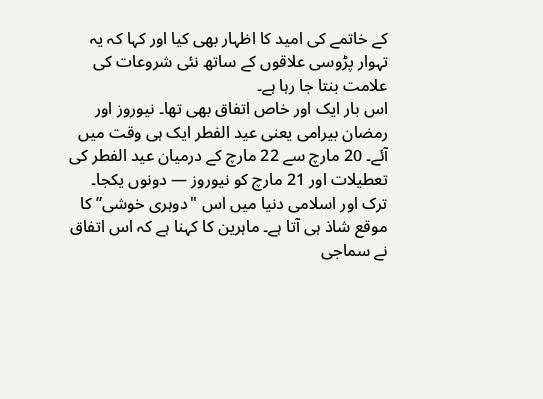کے خاتمے کی امید کا اظہار بھی کیا اور کہا کہ یہ تہوار پڑوسی علاقوں کے ساتھ نئی شروعات کی علامت بنتا جا رہا ہے۔
اس بار ایک اور خاص اتفاق بھی تھا۔ نیوروز اور رمضان بیرامی یعنی عید الفطر ایک ہی وقت میں آئے۔ 20 مارچ سے 22 مارچ کے درمیان عید الفطر کی تعطیلات اور 21 مارچ کو نیوروز — دونوں یکجا۔ ترک اور اسلامی دنیا میں اس "دوہری خوشی” کا موقع شاذ ہی آتا ہے۔ ماہرین کا کہنا ہے کہ اس اتفاق نے سماجی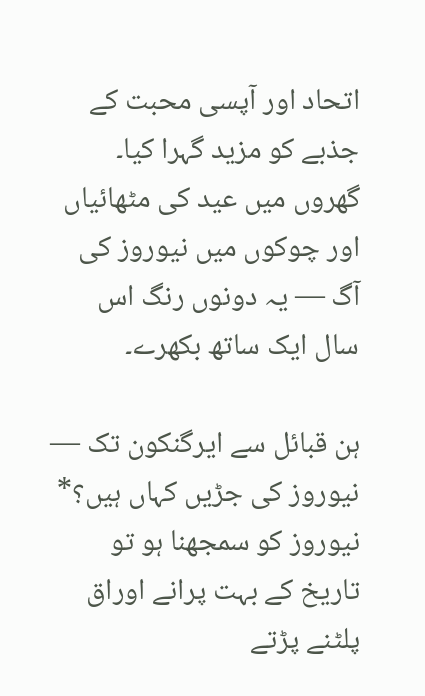اتحاد اور آپسی محبت کے جذبے کو مزید گہرا کیا۔ گھروں میں عید کی مٹھائیاں اور چوکوں میں نیوروز کی آگ — یہ دونوں رنگ اس سال ایک ساتھ بکھرے۔

ہن قبائل سے ایرگنکون تک — نیوروز کی جڑیں کہاں ہیں؟*
نیوروز کو سمجھنا ہو تو تاریخ کے بہت پرانے اوراق پلٹنے پڑتے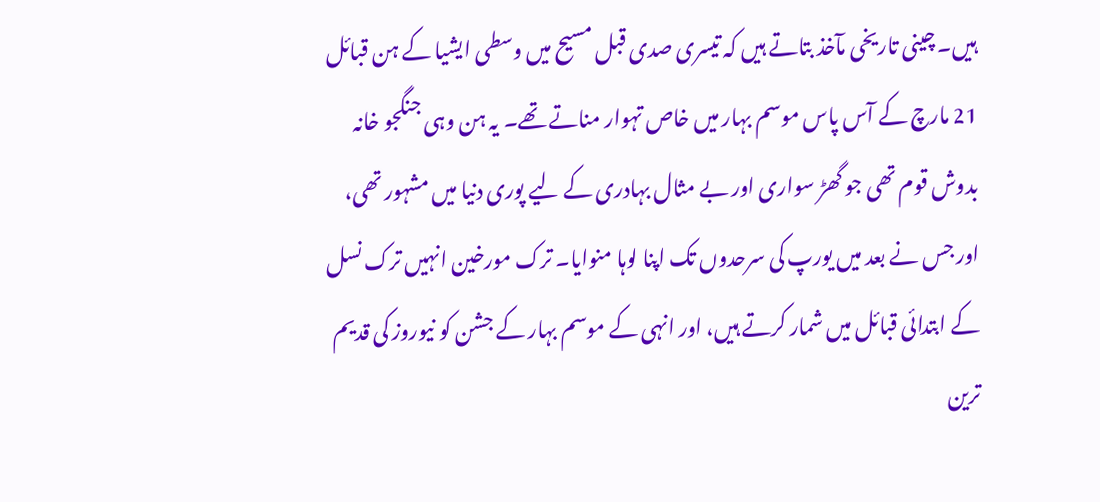ہیں۔ چینی تاریخی مآخذ بتاتے ہیں کہ تیسری صدی قبل مسیح میں وسطی ایشیا کے ہن قبائل 21 مارچ کے آس پاس موسم بہار میں خاص تہوار مناتے تھے۔ یہ ہن وہی جنگجو خانہ بدوش قوم تھی جو گھڑ سواری اور بے مثال بہادری کے لیے پوری دنیا میں مشہور تھی، اور جس نے بعد میں یورپ کی سرحدوں تک اپنا لوہا منوایا۔ ترک مورخین انہیں ترک نسل کے ابتدائی قبائل میں شمار کرتے ہیں، اور انہی کے موسم بہار کے جشن کو نیوروز کی قدیم ترین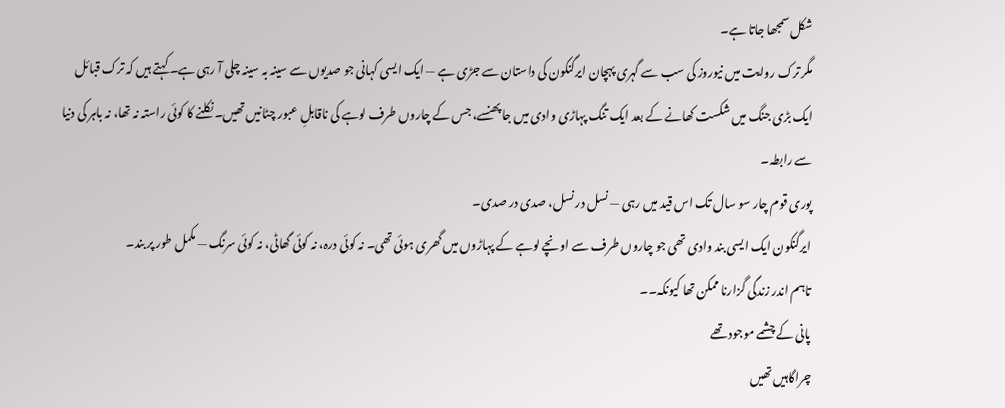شکل سمجھا جاتا ہے۔
مگر ترک روایت میں نیوروز کی سب سے گہری پہچان ایرگنکون کی داستان سے جڑی ہے — ایک ایسی کہانی جو صدیوں سے سینہ بہ سینہ چلی آ رہی ہے۔ کہتے ہیں کہ ترک قبائل ایک بڑی جنگ میں شکست کھانے کے بعد ایک تنگ پہاڑی وادی میں جا پھنسے، جس کے چاروں طرف لوہے کی ناقابلِ عبور چٹانیں تھیں۔ نکلنے کا کوئی راستہ نہ تھا، نہ باہر کی دنیا سے رابطہ۔
پوری قوم چار سو سال تک اس قید میں رہی — نسل در نسل، صدی در صدی۔
ایرگنکون ایک ایسی بند وادی تھی جو چاروں طرف سے اونچے لوہے کے پہاڑوں میں گھری ہوئی تھی۔ نہ کوئی درہ، نہ کوئی گھاٹی، نہ کوئی سرنگ — مکمل طور پر بند۔
تاہم اندر زندگی گزارنا ممکن تھا کیونکہ۔۔
پانی کے چشمے موجود تھے
چراگاہیں تھیں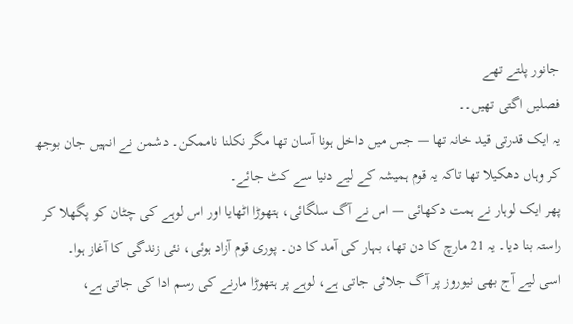جانور پلتے تھے
فصلیں اگتی تھیں۔۔
یہ ایک قدرتی قید خانہ تھا — جس میں داخل ہونا آسان تھا مگر نکلنا ناممکن۔ دشمن نے انہیں جان بوجھ کر وہاں دھکیلا تھا تاکہ یہ قوم ہمیشہ کے لیے دنیا سے کٹ جائے۔
پھر ایک لوہار نے ہمت دکھائی — اس نے آگ سلگائی، ہتھوڑا اٹھایا اور اس لوہے کی چٹان کو پگھلا کر راستہ بنا دیا۔ یہ 21 مارچ کا دن تھا، بہار کی آمد کا دن۔ پوری قوم آزاد ہوئی، نئی زندگی کا آغاز ہوا۔
اسی لیے آج بھی نیوروز پر آگ جلائی جاتی ہے، لوہے پر ہتھوڑا مارنے کی رسم ادا کی جاتی ہے،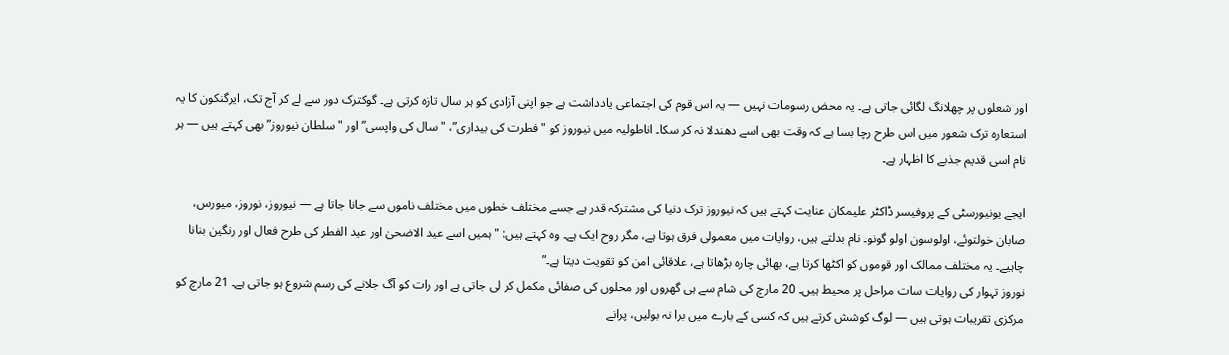اور شعلوں پر چھلانگ لگائی جاتی ہے۔ یہ محض رسومات نہیں — یہ اس قوم کی اجتماعی یادداشت ہے جو اپنی آزادی کو ہر سال تازہ کرتی ہے۔ گوکترک دور سے لے کر آج تک، ایرگنکون کا یہ استعارہ ترک شعور میں اس طرح رچا بسا ہے کہ وقت بھی اسے دھندلا نہ کر سکا۔ اناطولیہ میں نیوروز کو "فطرت کی بیداری”، "سال کی واپسی” اور "سلطان نیوروز” بھی کہتے ہیں — ہر نام اسی قدیم جذبے کا اظہار ہے۔

ایجے یونیورسٹی کے پروفیسر ڈاکٹر علیمکان عنایت کہتے ہیں کہ نیوروز ترک دنیا کی مشترکہ قدر ہے جسے مختلف خطوں میں مختلف ناموں سے جانا جاتا ہے — نیوروز، نوروز، میورس، صابان خولتوئے، اولوسون اولو گونو۔ نام بدلتے ہیں، روایات میں معمولی فرق ہوتا ہے، مگر روح ایک ہے۔ وہ کہتے ہیں: "ہمیں اسے عید الاضحیٰ اور عید الفطر کی طرح فعال اور رنگین بنانا چاہیے۔ یہ مختلف ممالک اور قوموں کو اکٹھا کرتا ہے، بھائی چارہ بڑھاتا ہے، علاقائی امن کو تقویت دیتا ہے۔”
نوروز تہوار کی روایات سات مراحل پر محیط ہیں۔ 20 مارچ کی شام سے ہی گھروں اور محلوں کی صفائی مکمل کر لی جاتی ہے اور رات کو آگ جلانے کی رسم شروع ہو جاتی ہے۔ 21 مارچ کو مرکزی تقریبات ہوتی ہیں — لوگ کوشش کرتے ہیں کہ کسی کے بارے میں برا نہ بولیں، پرانے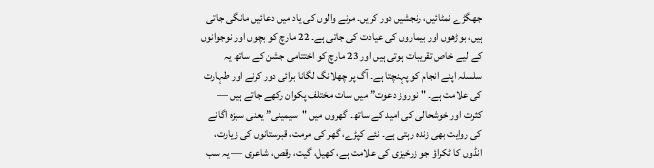جھگڑے نمٹائیں، رنجشیں دور کریں۔ مرنے والوں کی یاد میں دعائیں مانگی جاتی ہیں، بوڑھوں اور بیماروں کی عیادت کی جاتی ہے۔ 22 مارچ کو بچوں اور نوجوانوں کے لیے خاص تقریبات ہوتی ہیں اور 23 مارچ کو اختتامی جشن کے ساتھ یہ سلسلہ اپنے انجام کو پہنچتا ہے۔ آگ پر چھلانگ لگانا برائی دور کرنے اور طہارت کی علامت ہے۔ "نوروز دعوت” میں سات مختلف پکوان رکھے جاتے ہیں — کثرت اور خوشحالی کی امید کے ساتھ۔ گھروں میں "سیمینی” یعنی سبزہ اگانے کی روایت بھی زندہ رہتی ہے۔ نئے کپڑے، گھر کی مرمت، قبرستانوں کی زیارت، انڈوں کا ٹکراؤ جو زرخیزی کی علامت ہے، کھیل، گیت، رقص، شاعری — یہ سب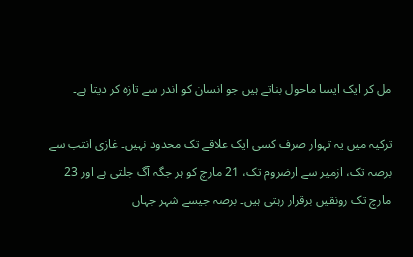مل کر ایک ایسا ماحول بناتے ہیں جو انسان کو اندر سے تازہ کر دیتا ہے۔

ترکیہ میں یہ تہوار صرف کسی ایک علاقے تک محدود نہیں۔ غازی انتب سے برصہ تک، ازمیر سے ارضروم تک، 21 مارچ کو ہر جگہ آگ جلتی ہے اور 23 مارچ تک رونقیں برقرار رہتی ہیں۔ برصہ جیسے شہر جہاں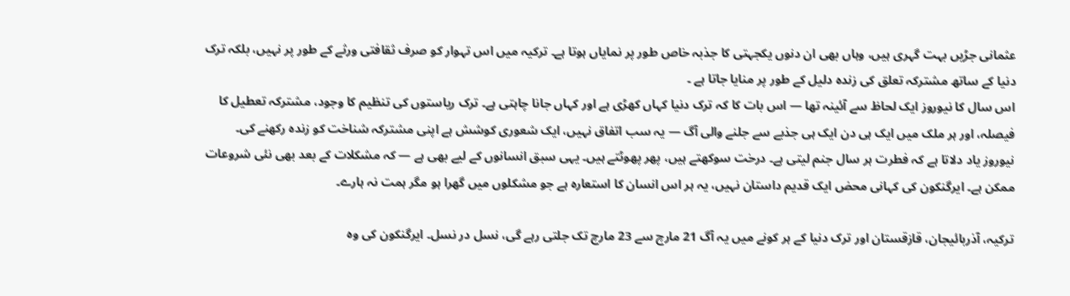عثمانی جڑیں بہت گہری ہیں، وہاں بھی ان دنوں یکجہتی کا جذبہ خاص طور پر نمایاں ہوتا ہے۔ ترکیہ میں اس تہوار کو صرف ثقافتی ورثے کے طور پر نہیں، بلکہ ترک دنیا کے ساتھ مشترکہ تعلق کی زندہ دلیل کے طور پر منایا جاتا ہے ۔
اس سال کا نیوروز ایک لحاظ سے آئینہ تھا — اس بات کا کہ ترک دنیا کہاں کھڑی ہے اور کہاں جانا چاہتی ہے۔ ترک ریاستوں کی تنظیم کا وجود، مشترکہ تعطیل کا فیصلہ، اور ہر ملک میں ایک ہی دن ایک ہی جذبے سے جلنے والی آگ — یہ سب اتفاق نہیں، ایک شعوری کوشش ہے اپنی مشترکہ شناخت کو زندہ رکھنے کی۔
نیوروز یاد دلاتا ہے کہ فطرت ہر سال جنم لیتی ہے۔ درخت سوکھتے ہیں، پھر پھوٹتے ہیں۔ یہی سبق انسانوں کے لیے بھی ہے — کہ مشکلات کے بعد بھی نئی شروعات ممکن ہے۔ ایرگنکون کی کہانی محض ایک قدیم داستان نہیں، یہ ہر اس انسان کا استعارہ ہے جو مشکلوں میں گھرا ہو مگر ہمت نہ ہارے۔

ترکیہ، آذربائیجان، قازقستان اور ترک دنیا کے ہر کونے میں یہ آگ 21 مارچ سے 23 مارچ تک جلتی رہے گی، نسل در نسل۔ ایرگنکون کی وہ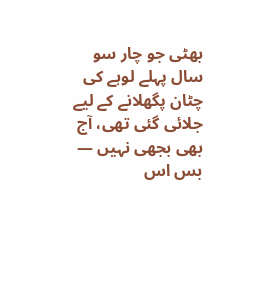بھٹی جو چار سو سال پہلے لوہے کی چٹان پگھلانے کے لیے جلائی گئی تھی، آج بھی بجھی نہیں — بس اس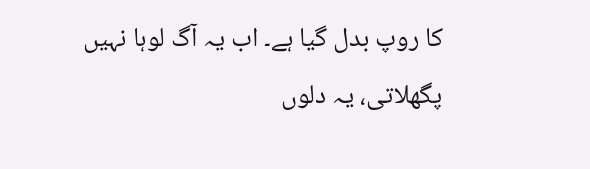کا روپ بدل گیا ہے۔ اب یہ آگ لوہا نہیں پگھلاتی، یہ دلوں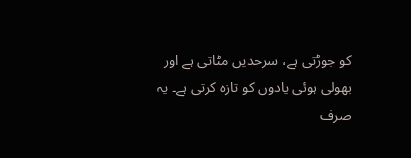کو جوڑتی ہے، سرحدیں مٹاتی ہے اور بھولی ہوئی یادوں کو تازہ کرتی ہے۔ یہ صرف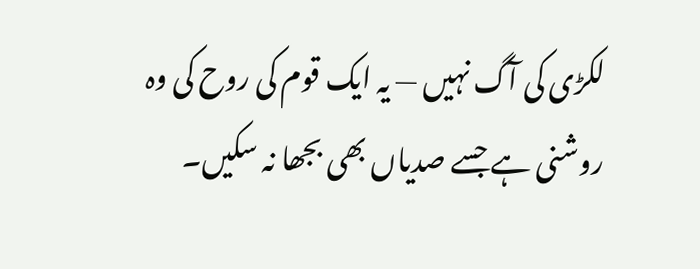لکڑی کی آگ نہیں — یہ ایک قوم کی روح کی وہ روشنی ہے جسے صدیاں بھی بجھا نہ سکیں۔